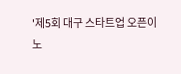'제5회 대구 스타트업 오픈이노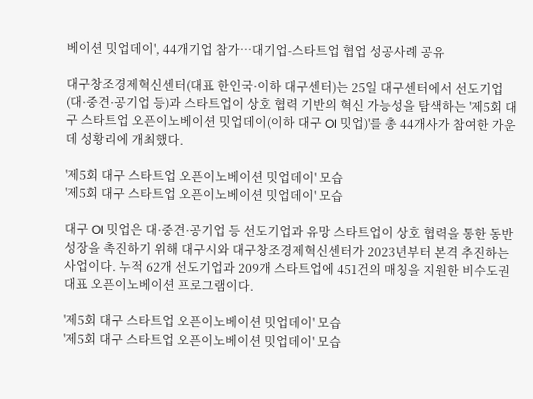베이션 밋업데이', 44개기업 참가…대기업-스타트업 협업 성공사례 공유

대구창조경제혁신센터(대표 한인국·이하 대구센터)는 25일 대구센터에서 선도기업(대·중견·공기업 등)과 스타트업이 상호 협력 기반의 혁신 가능성을 탐색하는 '제5회 대구 스타트업 오픈이노베이션 밋업데이(이하 대구 OI 밋업)'를 총 44개사가 참여한 가운데 성황리에 개최했다.

'제5회 대구 스타트업 오픈이노베이션 밋업데이' 모습
'제5회 대구 스타트업 오픈이노베이션 밋업데이' 모습

대구 OI 밋업은 대·중견·공기업 등 선도기업과 유망 스타트업이 상호 협력을 통한 동반성장을 촉진하기 위해 대구시와 대구창조경제혁신센터가 2023년부터 본격 추진하는 사업이다. 누적 62개 선도기업과 209개 스타트업에 451건의 매칭을 지원한 비수도권 대표 오픈이노베이션 프로그램이다.

'제5회 대구 스타트업 오픈이노베이션 밋업데이' 모습
'제5회 대구 스타트업 오픈이노베이션 밋업데이' 모습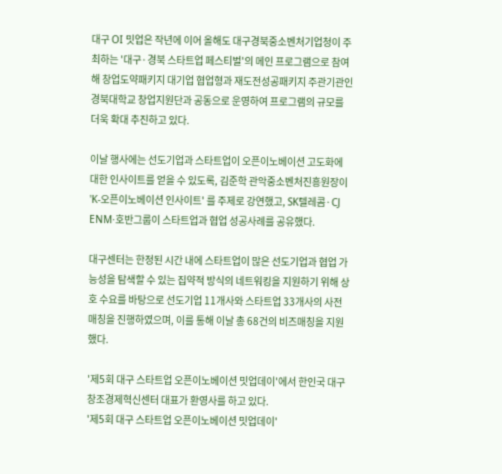대구 OI 밋업은 작년에 이어 올해도 대구경북중소벤처기업청이 주최하는 '대구·경북 스타트업 페스티벌'의 메인 프로그램으로 참여해 창업도약패키지 대기업 협업형과 재도전성공패키지 주관기관인 경북대학교 창업지원단과 공동으로 운영하여 프로그램의 규모를 더욱 확대 추진하고 있다.

이날 행사에는 선도기업과 스타트업이 오픈이노베이션 고도화에 대한 인사이트를 얻을 수 있도록, 김준학 관악중소벤처진흥원장이 'K-오픈이노베이션 인사이트' 를 주제로 강연했고, SK텔레콤·CJ ENM·호반그룹이 스타트업과 협업 성공사례를 공유했다.

대구센터는 한정된 시간 내에 스타트업이 많은 선도기업과 협업 가능성을 탐색할 수 있는 집약적 방식의 네트워킹을 지원하기 위해 상호 수요를 바탕으로 선도기업 11개사와 스타트업 33개사의 사전매칭을 진행하였으며, 이를 통해 이날 총 68건의 비즈매칭을 지원했다.

'제5회 대구 스타트업 오픈이노베이션 밋업데이'에서 한인국 대구창조경제혁신센터 대표가 환영사를 하고 있다.
'제5회 대구 스타트업 오픈이노베이션 밋업데이'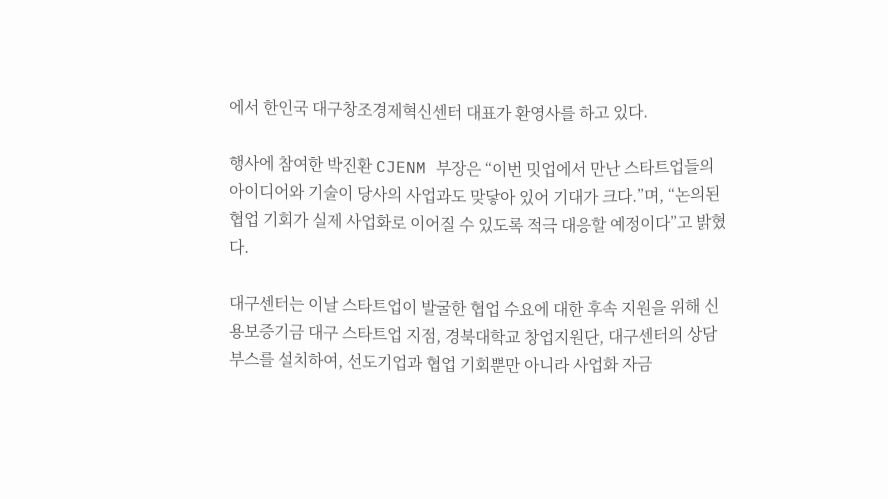에서 한인국 대구창조경제혁신센터 대표가 환영사를 하고 있다.

행사에 참여한 박진환 CJENM 부장은 “이번 밋업에서 만난 스타트업들의 아이디어와 기술이 당사의 사업과도 맞닿아 있어 기대가 크다.”며, “논의된 협업 기회가 실제 사업화로 이어질 수 있도록 적극 대응할 예정이다”고 밝혔다.

대구센터는 이날 스타트업이 발굴한 협업 수요에 대한 후속 지원을 위해 신용보증기금 대구 스타트업 지점, 경북대학교 창업지원단, 대구센터의 상담부스를 설치하여, 선도기업과 협업 기회뿐만 아니라 사업화 자금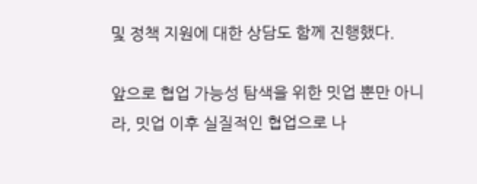및 정책 지원에 대한 상담도 함께 진행했다.

앞으로 협업 가능성 탐색을 위한 밋업 뿐만 아니라, 밋업 이후 실질적인 협업으로 나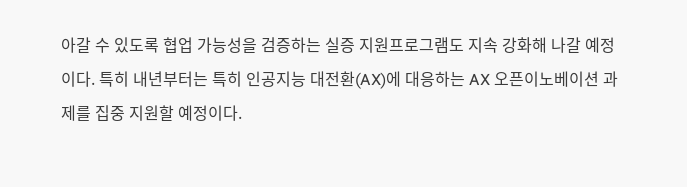아갈 수 있도록 협업 가능성을 검증하는 실증 지원프로그램도 지속 강화해 나갈 예정이다. 특히 내년부터는 특히 인공지능 대전환(AX)에 대응하는 AX 오픈이노베이션 과제를 집중 지원할 예정이다.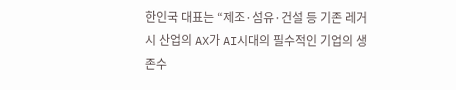한인국 대표는 “제조·섬유·건설 등 기존 레거시 산업의 AX가 AI시대의 필수적인 기업의 생존수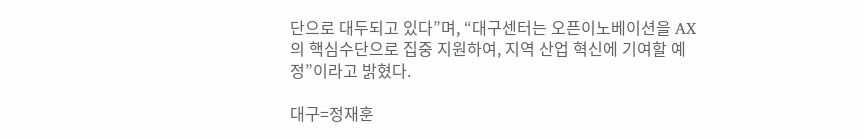단으로 대두되고 있다”며, “대구센터는 오픈이노베이션을 AX의 핵심수단으로 집중 지원하여, 지역 산업 혁신에 기여할 예정”이라고 밝혔다.

대구=정재훈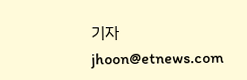기자 jhoon@etnews.com